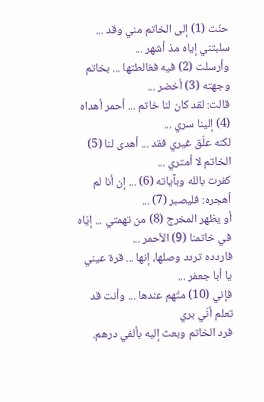حنّت (1) إلى الخاتم مني وقد ... سلبتني إياه مذ أشهر ...
وأرسلت (2) فيه فغالطتها ... بخاتم وجهته (3) أخضر ...
قالت: لقد كان لنا خاتم ... أحمر أهداه (4) إلينا سري ...
لكنه علّق غيري فقد ... أهدى لنا (5) الخاتم لا أمتري ...
كفرت بالله وبآياته (6) ... إن أنا لم أهجره: فليصبر (7) ...
أو يظهر المخرج (8) من تهمتي ... إيّاه في خاتمنا (9) الأحمر ...
فاردده تردد وصلها، إنها ... قرة عيني يا أبا جعفر ...
فإني (10) متّهم عندها ... وأنت قد تعلم أنّي بري
فرد الخاتم وبعث إليه بألفي درهم.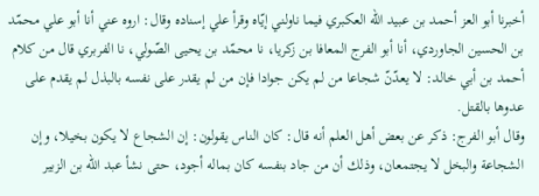أخبرنا أبو العز أحمد بن عبيد الله العكبري فيما ناولني إيّاه وقرأ علي إسناده وقال: اروه عني أنا أبو علي محمّد بن الحسين الجاوردي، أنا أبو الفرج المعافا بن زكريا، نا محمّد بن يحيى الصّولي، نا الفربري قال من كلام أحمد بن أبي خالد: لا يعدّنّ شجاعا من لم يكن جوادا فإن من لم يقدر على نفسه بالبذل لم يقدم على عدوها بالقتل.
وقال أبو الفرج: ذكر عن بعض أهل العلم أنه قال: كان الناس يقولون: إن الشجاع لا يكون بخيلا، وإن الشجاعة والبخل لا يجتمعان، وذلك أن من جاد بنفسه كان بماله أجود، حتى نشأ عبد الله بن الزبير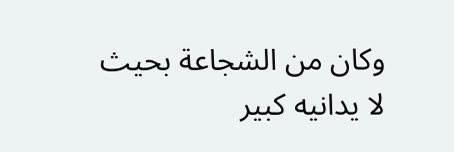وكان من الشجاعة بحيث لا يدانيه كبير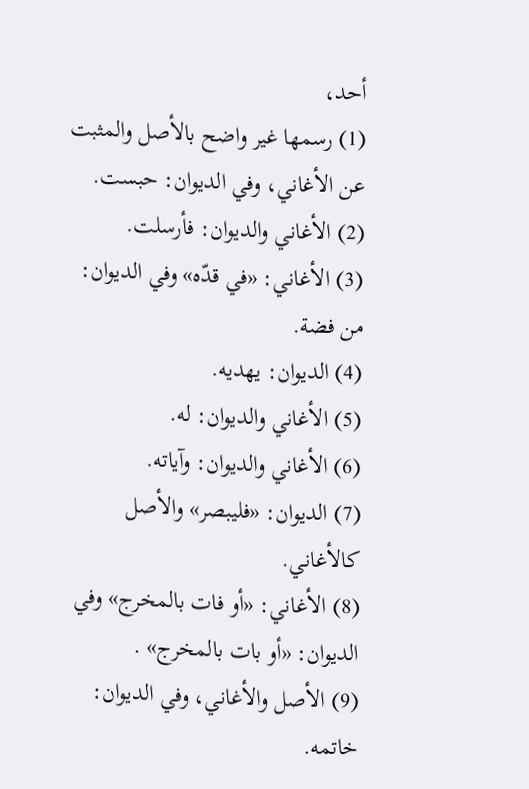أحد،
(1) رسمها غير واضح بالأصل والمثبت عن الأغاني، وفي الديوان: حبست.
(2) الأغاني والديوان: فأرسلت.
(3) الأغاني: «في قدّه» وفي الديوان: من فضة.
(4) الديوان: يهديه.
(5) الأغاني والديوان: له.
(6) الأغاني والديوان: وآياته.
(7) الديوان: «فليبصر» والأصل كالأغاني.
(8) الأغاني: «أو فات بالمخرج» وفي الديوان: «أو بات بالمخرج» .
(9) الأصل والأغاني، وفي الديوان: خاتمه.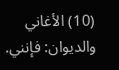(10) الأغاني والديوان: فإنني.